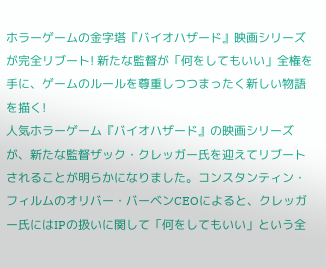ホラーゲームの金字塔『バイオハザード』映画シリーズが完全リブート! 新たな監督が「何をしてもいい」全権を手に、ゲームのルールを尊重しつつまったく新しい物語を描く!
人気ホラーゲーム『バイオハザード』の映画シリーズが、新たな監督ザック・クレッガー氏を迎えてリブートされることが明らかになりました。コンスタンティン・フィルムのオリバー・バーベンCEOによると、クレッガー氏にはIPの扱いに関して「何をしてもいい」という全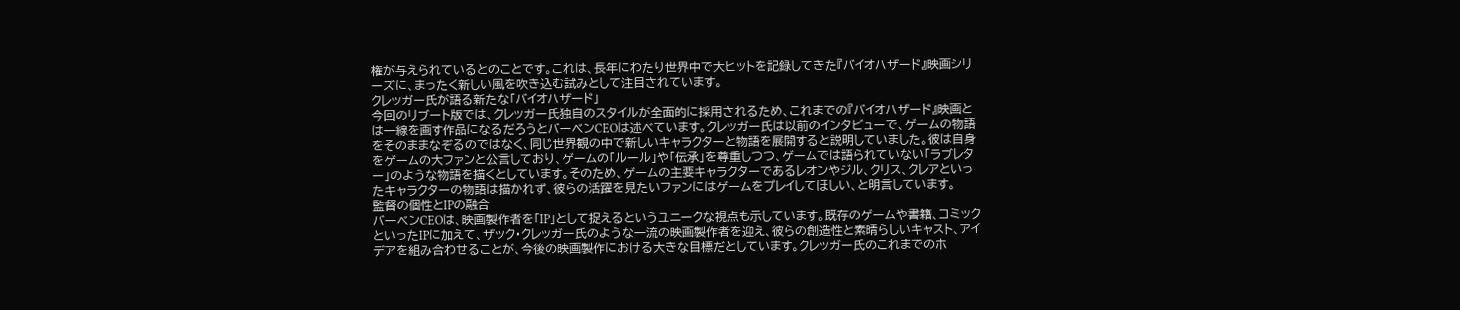権が与えられているとのことです。これは、長年にわたり世界中で大ヒットを記録してきた『バイオハザード』映画シリーズに、まったく新しい風を吹き込む試みとして注目されています。
クレッガー氏が語る新たな「バイオハザード」
今回のリブート版では、クレッガー氏独自のスタイルが全面的に採用されるため、これまでの『バイオハザード』映画とは一線を画す作品になるだろうとバーベンCEOは述べています。クレッガー氏は以前のインタビューで、ゲームの物語をそのままなぞるのではなく、同じ世界観の中で新しいキャラクターと物語を展開すると説明していました。彼は自身をゲームの大ファンと公言しており、ゲームの「ルール」や「伝承」を尊重しつつ、ゲームでは語られていない「ラブレター」のような物語を描くとしています。そのため、ゲームの主要キャラクターであるレオンやジル、クリス、クレアといったキャラクターの物語は描かれず、彼らの活躍を見たいファンにはゲームをプレイしてほしい、と明言しています。
監督の個性とIPの融合
バーベンCEOは、映画製作者を「IP」として捉えるというユニークな視点も示しています。既存のゲームや書籍、コミックといったIPに加えて、ザック・クレッガー氏のような一流の映画製作者を迎え、彼らの創造性と素晴らしいキャスト、アイデアを組み合わせることが、今後の映画製作における大きな目標だとしています。クレッガー氏のこれまでのホ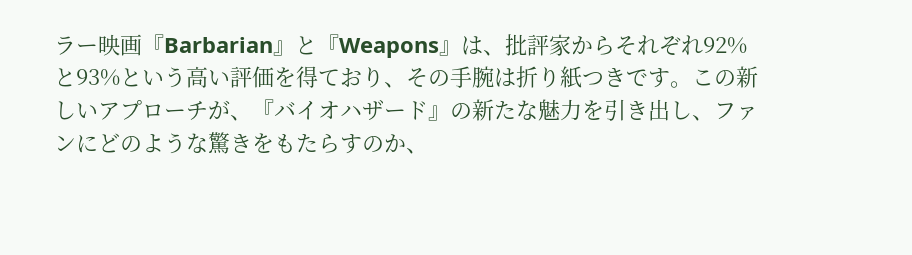ラー映画『Barbarian』と『Weapons』は、批評家からそれぞれ92%と93%という高い評価を得ており、その手腕は折り紙つきです。この新しいアプローチが、『バイオハザード』の新たな魅力を引き出し、ファンにどのような驚きをもたらすのか、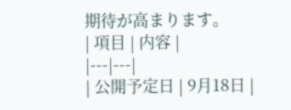期待が高まります。
| 項目 | 内容 |
|---|---|
| 公開予定日 | 9月18日 |